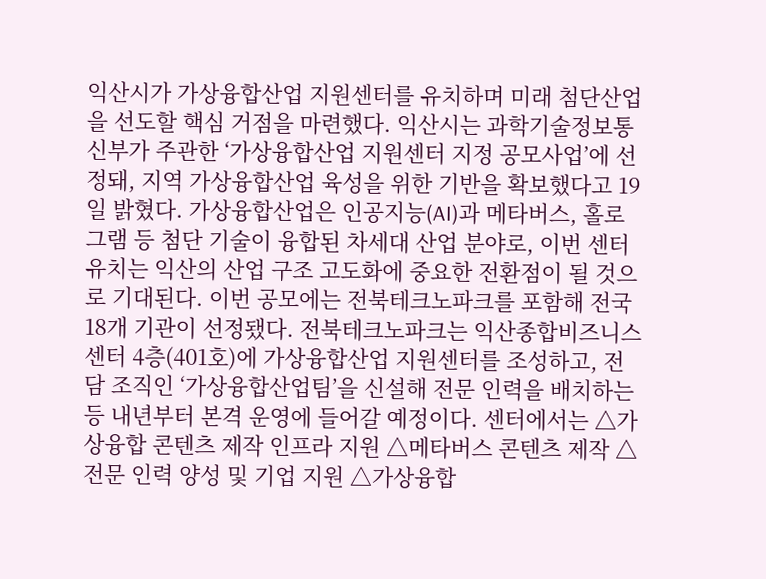익산시가 가상융합산업 지원센터를 유치하며 미래 첨단산업을 선도할 핵심 거점을 마련했다. 익산시는 과학기술정보통신부가 주관한 ‘가상융합산업 지원센터 지정 공모사업’에 선정돼, 지역 가상융합산업 육성을 위한 기반을 확보했다고 19일 밝혔다. 가상융합산업은 인공지능(AI)과 메타버스, 홀로그램 등 첨단 기술이 융합된 차세대 산업 분야로, 이번 센터 유치는 익산의 산업 구조 고도화에 중요한 전환점이 될 것으로 기대된다. 이번 공모에는 전북테크노파크를 포함해 전국 18개 기관이 선정됐다. 전북테크노파크는 익산종합비즈니스센터 4층(401호)에 가상융합산업 지원센터를 조성하고, 전담 조직인 ‘가상융합산업팀’을 신설해 전문 인력을 배치하는 등 내년부터 본격 운영에 들어갈 예정이다. 센터에서는 △가상융합 콘텐츠 제작 인프라 지원 △메타버스 콘텐츠 제작 △전문 인력 양성 및 기업 지원 △가상융합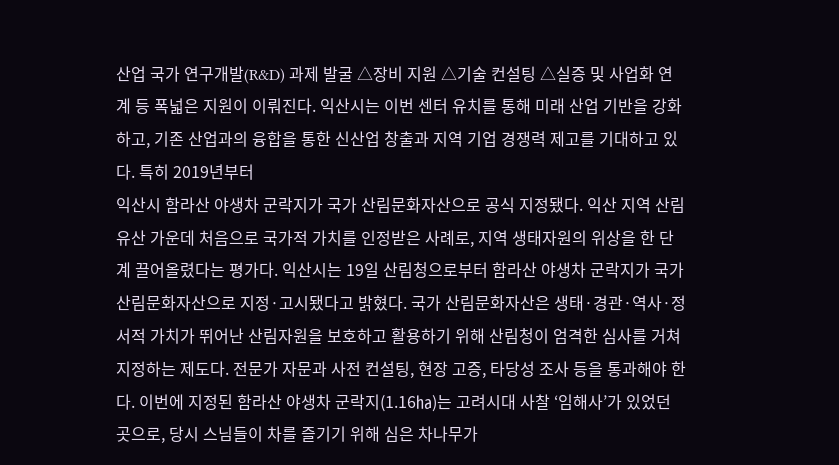산업 국가 연구개발(R&D) 과제 발굴 △장비 지원 △기술 컨설팅 △실증 및 사업화 연계 등 폭넓은 지원이 이뤄진다. 익산시는 이번 센터 유치를 통해 미래 산업 기반을 강화하고, 기존 산업과의 융합을 통한 신산업 창출과 지역 기업 경쟁력 제고를 기대하고 있다. 특히 2019년부터
익산시 함라산 야생차 군락지가 국가 산림문화자산으로 공식 지정됐다. 익산 지역 산림유산 가운데 처음으로 국가적 가치를 인정받은 사례로, 지역 생태자원의 위상을 한 단계 끌어올렸다는 평가다. 익산시는 19일 산림청으로부터 함라산 야생차 군락지가 국가 산림문화자산으로 지정·고시됐다고 밝혔다. 국가 산림문화자산은 생태·경관·역사·정서적 가치가 뛰어난 산림자원을 보호하고 활용하기 위해 산림청이 엄격한 심사를 거쳐 지정하는 제도다. 전문가 자문과 사전 컨설팅, 현장 고증, 타당성 조사 등을 통과해야 한다. 이번에 지정된 함라산 야생차 군락지(1.16㏊)는 고려시대 사찰 ‘임해사’가 있었던 곳으로, 당시 스님들이 차를 즐기기 위해 심은 차나무가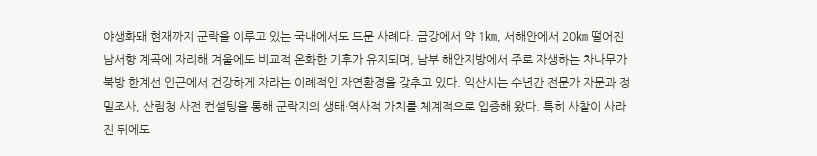야생화돼 현재까지 군락을 이루고 있는 국내에서도 드문 사례다. 금강에서 약 1㎞, 서해안에서 20㎞ 떨어진 남서향 계곡에 자리해 겨울에도 비교적 온화한 기후가 유지되며, 남부 해안지방에서 주로 자생하는 차나무가 북방 한계선 인근에서 건강하게 자라는 이례적인 자연환경을 갖추고 있다. 익산시는 수년간 전문가 자문과 정밀조사, 산림청 사전 컨설팅을 통해 군락지의 생태·역사적 가치를 체계적으로 입증해 왔다. 특히 사찰이 사라진 뒤에도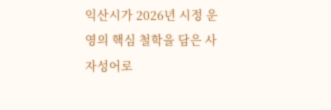익산시가 2026년 시정 운영의 핵심 철학을 담은 사자성어로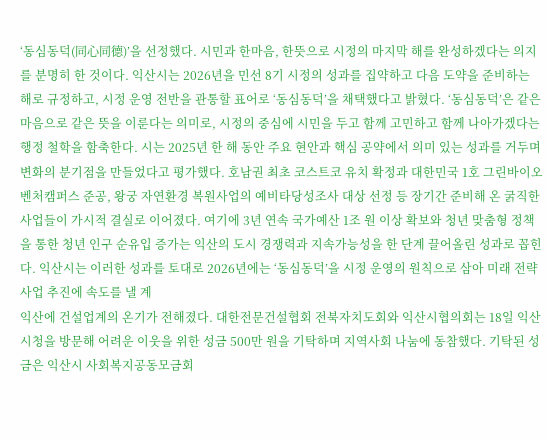‘동심동덕(同心同德)’을 선정했다. 시민과 한마음, 한뜻으로 시정의 마지막 해를 완성하겠다는 의지를 분명히 한 것이다. 익산시는 2026년을 민선 8기 시정의 성과를 집약하고 다음 도약을 준비하는 해로 규정하고, 시정 운영 전반을 관통할 표어로 ‘동심동덕’을 채택했다고 밝혔다. ‘동심동덕’은 같은 마음으로 같은 뜻을 이룬다는 의미로, 시정의 중심에 시민을 두고 함께 고민하고 함께 나아가겠다는 행정 철학을 함축한다. 시는 2025년 한 해 동안 주요 현안과 핵심 공약에서 의미 있는 성과를 거두며 변화의 분기점을 만들었다고 평가했다. 호남권 최초 코스트코 유치 확정과 대한민국 1호 그린바이오 벤처캠퍼스 준공, 왕궁 자연환경 복원사업의 예비타당성조사 대상 선정 등 장기간 준비해 온 굵직한 사업들이 가시적 결실로 이어졌다. 여기에 3년 연속 국가예산 1조 원 이상 확보와 청년 맞춤형 정책을 통한 청년 인구 순유입 증가는 익산의 도시 경쟁력과 지속가능성을 한 단계 끌어올린 성과로 꼽힌다. 익산시는 이러한 성과를 토대로 2026년에는 ‘동심동덕’을 시정 운영의 원칙으로 삼아 미래 전략사업 추진에 속도를 낼 계
익산에 건설업계의 온기가 전해졌다. 대한전문건설협회 전북자치도회와 익산시협의회는 18일 익산시청을 방문해 어려운 이웃을 위한 성금 500만 원을 기탁하며 지역사회 나눔에 동참했다. 기탁된 성금은 익산시 사회복지공동모금회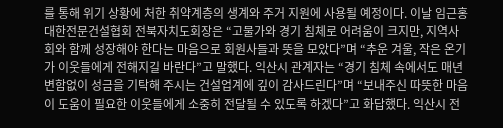를 통해 위기 상황에 처한 취약계층의 생계와 주거 지원에 사용될 예정이다. 이날 임근홍 대한전문건설협회 전북자치도회장은 “고물가와 경기 침체로 어려움이 크지만, 지역사회와 함께 성장해야 한다는 마음으로 회원사들과 뜻을 모았다”며 “추운 겨울, 작은 온기가 이웃들에게 전해지길 바란다”고 말했다. 익산시 관계자는 “경기 침체 속에서도 매년 변함없이 성금을 기탁해 주시는 건설업계에 깊이 감사드린다”며 “보내주신 따뜻한 마음이 도움이 필요한 이웃들에게 소중히 전달될 수 있도록 하겠다”고 화답했다. 익산시 전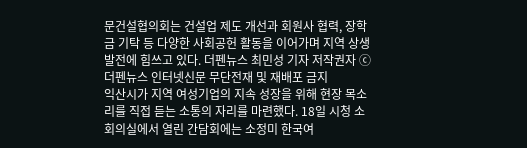문건설협의회는 건설업 제도 개선과 회원사 협력, 장학금 기탁 등 다양한 사회공헌 활동을 이어가며 지역 상생 발전에 힘쓰고 있다. 더펜뉴스 최민성 기자 저작권자 ⓒ 더펜뉴스 인터넷신문 무단전재 및 재배포 금지
익산시가 지역 여성기업의 지속 성장을 위해 현장 목소리를 직접 듣는 소통의 자리를 마련했다. 18일 시청 소회의실에서 열린 간담회에는 소정미 한국여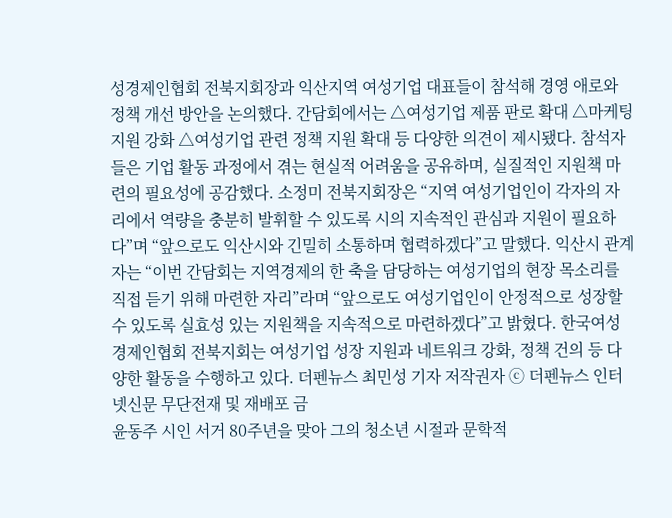성경제인협회 전북지회장과 익산지역 여성기업 대표들이 참석해 경영 애로와 정책 개선 방안을 논의했다. 간담회에서는 △여성기업 제품 판로 확대 △마케팅 지원 강화 △여성기업 관련 정책 지원 확대 등 다양한 의견이 제시됐다. 참석자들은 기업 활동 과정에서 겪는 현실적 어려움을 공유하며, 실질적인 지원책 마련의 필요성에 공감했다. 소정미 전북지회장은 “지역 여성기업인이 각자의 자리에서 역량을 충분히 발휘할 수 있도록 시의 지속적인 관심과 지원이 필요하다”며 “앞으로도 익산시와 긴밀히 소통하며 협력하겠다”고 말했다. 익산시 관계자는 “이번 간담회는 지역경제의 한 축을 담당하는 여성기업의 현장 목소리를 직접 듣기 위해 마련한 자리”라며 “앞으로도 여성기업인이 안정적으로 성장할 수 있도록 실효성 있는 지원책을 지속적으로 마련하겠다”고 밝혔다. 한국여성경제인협회 전북지회는 여성기업 성장 지원과 네트워크 강화, 정책 건의 등 다양한 활동을 수행하고 있다. 더펜뉴스 최민성 기자 저작권자 ⓒ 더펜뉴스 인터넷신문 무단전재 및 재배포 금
윤동주 시인 서거 80주년을 맞아 그의 청소년 시절과 문학적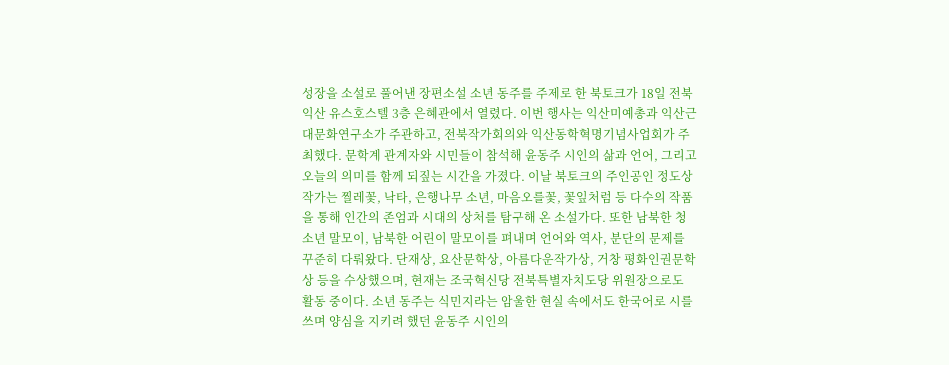성장을 소설로 풀어낸 장편소설 소년 동주를 주제로 한 북토크가 18일 전북 익산 유스호스텔 3층 은혜관에서 열렸다. 이번 행사는 익산미예총과 익산근대문화연구소가 주관하고, 전북작가회의와 익산동학혁명기념사업회가 주최했다. 문학계 관계자와 시민들이 참석해 윤동주 시인의 삶과 언어, 그리고 오늘의 의미를 함께 되짚는 시간을 가졌다. 이날 북토크의 주인공인 정도상 작가는 찔레꽃, 낙타, 은행나무 소년, 마음오를꽃, 꽃잎처럼 등 다수의 작품을 통해 인간의 존엄과 시대의 상처를 탐구해 온 소설가다. 또한 남북한 청소년 말모이, 남북한 어린이 말모이를 펴내며 언어와 역사, 분단의 문제를 꾸준히 다뤄왔다. 단재상, 요산문학상, 아름다운작가상, 거창 평화인권문학상 등을 수상했으며, 현재는 조국혁신당 전북특별자치도당 위원장으로도 활동 중이다. 소년 동주는 식민지라는 암울한 현실 속에서도 한국어로 시를 쓰며 양심을 지키려 했던 윤동주 시인의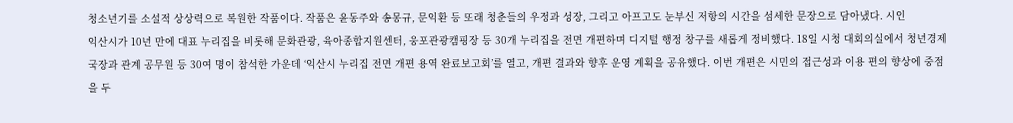청소년기를 소설적 상상력으로 복원한 작품이다. 작품은 윤동주와 송몽규, 문익환 등 또래 청춘들의 우정과 성장, 그리고 아프고도 눈부신 저항의 시간을 섬세한 문장으로 담아냈다. 시인
익산시가 10년 만에 대표 누리집을 비롯해 문화관광, 육아종합지원센터, 웅포관광캠핑장 등 30개 누리집을 전면 개편하며 디지털 행정 창구를 새롭게 정비했다. 18일 시청 대회의실에서 청년경제국장과 관계 공무원 등 30여 명이 참석한 가운데 ‘익산시 누리집 전면 개편 용역 완료보고회’를 열고, 개편 결과와 향후 운영 계획을 공유했다. 이번 개편은 시민의 접근성과 이용 편의 향상에 중점을 두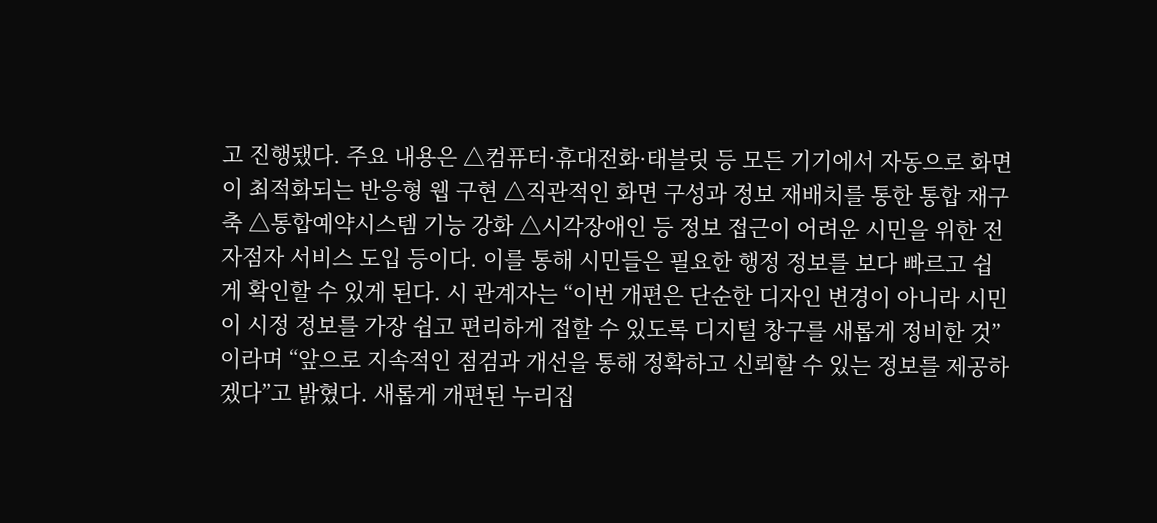고 진행됐다. 주요 내용은 △컴퓨터·휴대전화·태블릿 등 모든 기기에서 자동으로 화면이 최적화되는 반응형 웹 구현 △직관적인 화면 구성과 정보 재배치를 통한 통합 재구축 △통합예약시스템 기능 강화 △시각장애인 등 정보 접근이 어려운 시민을 위한 전자점자 서비스 도입 등이다. 이를 통해 시민들은 필요한 행정 정보를 보다 빠르고 쉽게 확인할 수 있게 된다. 시 관계자는 “이번 개편은 단순한 디자인 변경이 아니라 시민이 시정 정보를 가장 쉽고 편리하게 접할 수 있도록 디지털 창구를 새롭게 정비한 것”이라며 “앞으로 지속적인 점검과 개선을 통해 정확하고 신뢰할 수 있는 정보를 제공하겠다”고 밝혔다. 새롭게 개편된 누리집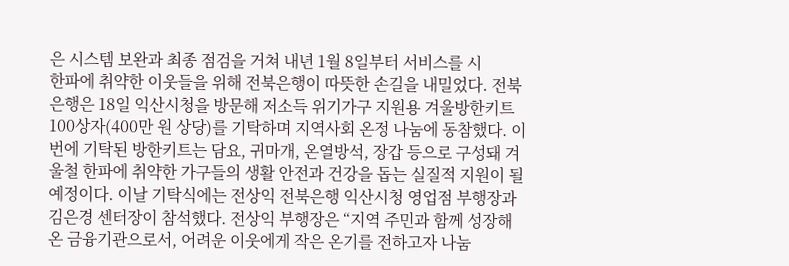은 시스템 보완과 최종 점검을 거쳐 내년 1월 8일부터 서비스를 시
한파에 취약한 이웃들을 위해 전북은행이 따뜻한 손길을 내밀었다. 전북은행은 18일 익산시청을 방문해 저소득 위기가구 지원용 겨울방한키트 100상자(400만 원 상당)를 기탁하며 지역사회 온정 나눔에 동참했다. 이번에 기탁된 방한키트는 담요, 귀마개, 온열방석, 장갑 등으로 구성돼 겨울철 한파에 취약한 가구들의 생활 안전과 건강을 돕는 실질적 지원이 될 예정이다. 이날 기탁식에는 전상익 전북은행 익산시청 영업점 부행장과 김은경 센터장이 참석했다. 전상익 부행장은 “지역 주민과 함께 성장해 온 금융기관으로서, 어려운 이웃에게 작은 온기를 전하고자 나눔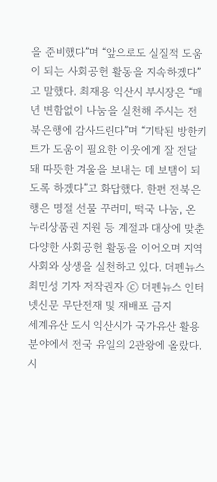을 준비했다”며 “앞으로도 실질적 도움이 되는 사회공헌 활동을 지속하겠다”고 말했다. 최재용 익산시 부시장은 “매년 변함없이 나눔을 실천해 주시는 전북은행에 감사드린다”며 “기탁된 방한키트가 도움이 필요한 이웃에게 잘 전달돼 따뜻한 겨울을 보내는 데 보탬이 되도록 하겠다”고 화답했다. 한편 전북은행은 명절 선물 꾸러미, 떡국 나눔, 온누리상품권 지원 등 계절과 대상에 맞춘 다양한 사회공헌 활동을 이어오며 지역사회와 상생을 실천하고 있다. 더펜뉴스 최민성 기자 저작권자 ⓒ 더펜뉴스 인터넷신문 무단전재 및 재배포 금지
세계유산 도시 익산시가 국가유산 활용 분야에서 전국 유일의 2관왕에 올랐다. 시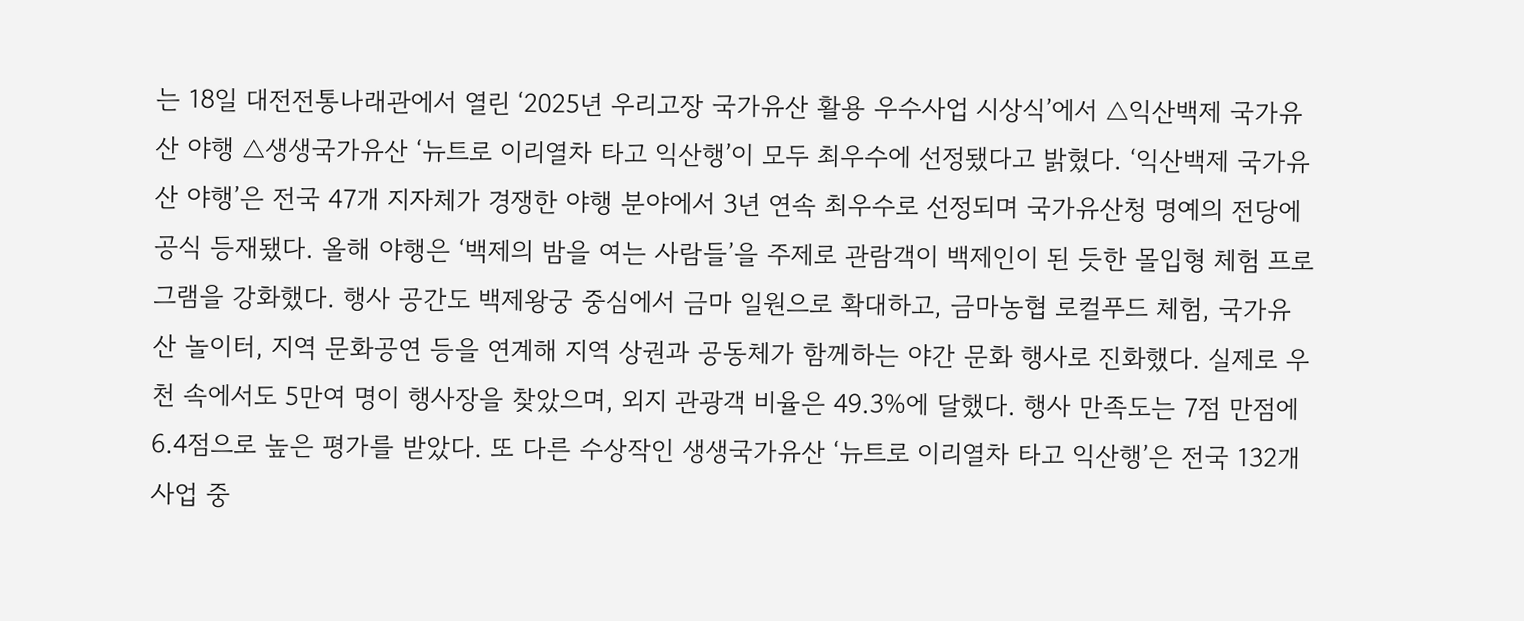는 18일 대전전통나래관에서 열린 ‘2025년 우리고장 국가유산 활용 우수사업 시상식’에서 △익산백제 국가유산 야행 △생생국가유산 ‘뉴트로 이리열차 타고 익산행’이 모두 최우수에 선정됐다고 밝혔다. ‘익산백제 국가유산 야행’은 전국 47개 지자체가 경쟁한 야행 분야에서 3년 연속 최우수로 선정되며 국가유산청 명예의 전당에 공식 등재됐다. 올해 야행은 ‘백제의 밤을 여는 사람들’을 주제로 관람객이 백제인이 된 듯한 몰입형 체험 프로그램을 강화했다. 행사 공간도 백제왕궁 중심에서 금마 일원으로 확대하고, 금마농협 로컬푸드 체험, 국가유산 놀이터, 지역 문화공연 등을 연계해 지역 상권과 공동체가 함께하는 야간 문화 행사로 진화했다. 실제로 우천 속에서도 5만여 명이 행사장을 찾았으며, 외지 관광객 비율은 49.3%에 달했다. 행사 만족도는 7점 만점에 6.4점으로 높은 평가를 받았다. 또 다른 수상작인 생생국가유산 ‘뉴트로 이리열차 타고 익산행’은 전국 132개 사업 중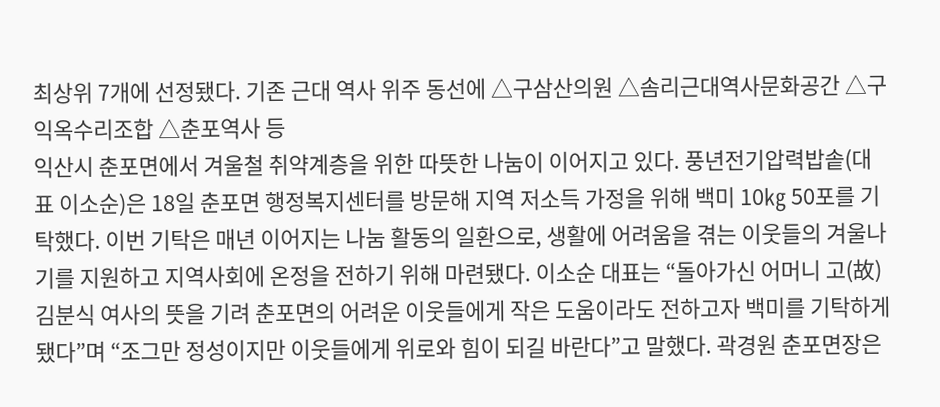최상위 7개에 선정됐다. 기존 근대 역사 위주 동선에 △구삼산의원 △솜리근대역사문화공간 △구익옥수리조합 △춘포역사 등
익산시 춘포면에서 겨울철 취약계층을 위한 따뜻한 나눔이 이어지고 있다. 풍년전기압력밥솥(대표 이소순)은 18일 춘포면 행정복지센터를 방문해 지역 저소득 가정을 위해 백미 10㎏ 50포를 기탁했다. 이번 기탁은 매년 이어지는 나눔 활동의 일환으로, 생활에 어려움을 겪는 이웃들의 겨울나기를 지원하고 지역사회에 온정을 전하기 위해 마련됐다. 이소순 대표는 “돌아가신 어머니 고(故) 김분식 여사의 뜻을 기려 춘포면의 어려운 이웃들에게 작은 도움이라도 전하고자 백미를 기탁하게 됐다”며 “조그만 정성이지만 이웃들에게 위로와 힘이 되길 바란다”고 말했다. 곽경원 춘포면장은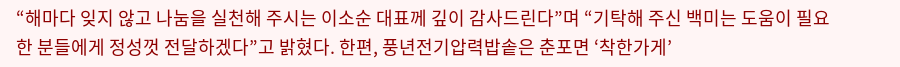“해마다 잊지 않고 나눔을 실천해 주시는 이소순 대표께 깊이 감사드린다”며 “기탁해 주신 백미는 도움이 필요한 분들에게 정성껏 전달하겠다”고 밝혔다. 한편, 풍년전기압력밥솥은 춘포면 ‘착한가게’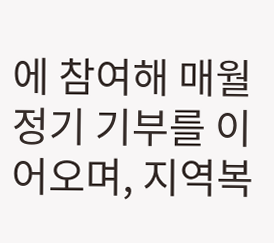에 참여해 매월 정기 기부를 이어오며, 지역복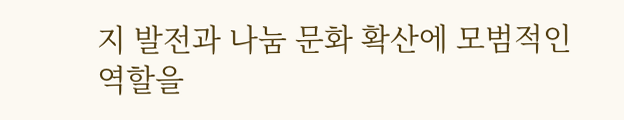지 발전과 나눔 문화 확산에 모범적인 역할을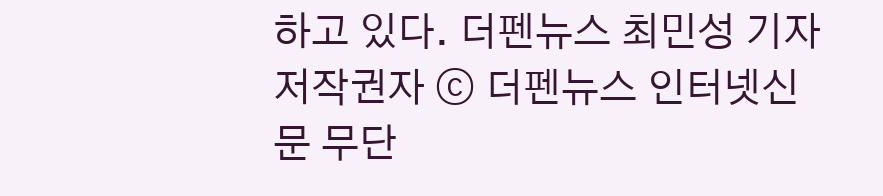하고 있다. 더펜뉴스 최민성 기자 저작권자 ⓒ 더펜뉴스 인터넷신문 무단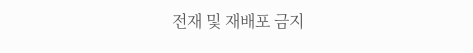전재 및 재배포 금지